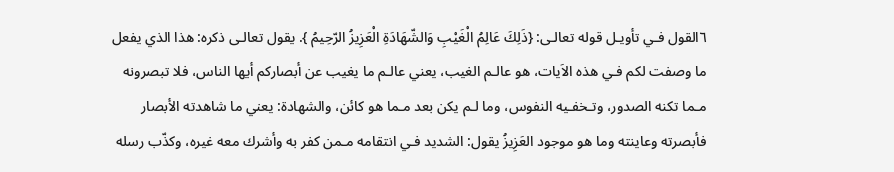٦القول فـي تأويـل قوله تعالـى: {ذَلِكَ عَالِمُ الْغَيْبِ وَالشّهَادَةِ الْعَزِيزُ الرّحِيمُ }. يقول تعالـى ذكره: هذا الذي يفعل ما وصفت لكم فـي هذه الاَيات، هو عالـم الغيب، يعني عالـم ما يغيب عن أبصاركم أيها الناس، فلا تبصرونه مـما تكنه الصدور، وتـخفـيه النفوس، وما لـم يكن بعد مـما هو كائن، والشهادة: يعني ما شاهدته الأبصار فأبصرته وعاينته وما هو موجود العَزِيزُ يقول: الشديد فـي انتقامه مـمن كفر به وأشرك معه غيره، وكذّب رسله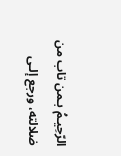الرّحِيـمُ بـمن تاب من ضلالته، ورجع إلـى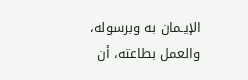الإيـمان به وبرسوله، والعمل بطاعته، أن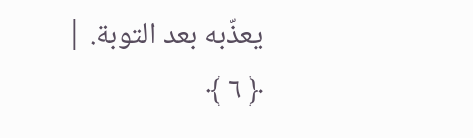يعذّبه بعد التوبة. |
﴿ ٦ ﴾